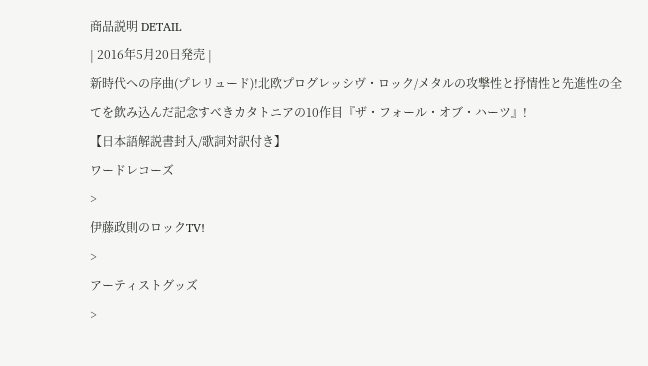商品説明 DETAIL
| 2016年5月20日発売 |
新時代への序曲(プレリュード)!北欧プログレッシヴ・ロック/メタルの攻撃性と抒情性と先進性の全てを飲み込んだ記念すべきカタトニアの10作目『ザ・フォール・オブ・ハーツ』!
【日本語解説書封入/歌詞対訳付き】
ワードレコーズ
>
伊藤政則のロックTV!
>
アーティストグッズ
>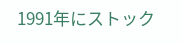1991年にストック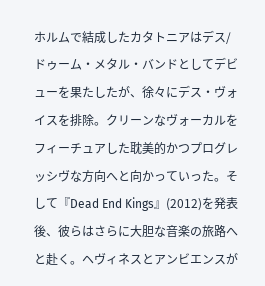ホルムで結成したカタトニアはデス/ドゥーム・メタル・バンドとしてデビューを果たしたが、徐々にデス・ヴォイスを排除。クリーンなヴォーカルをフィーチュアした耽美的かつプログレッシヴな方向へと向かっていった。そして『Dead End Kings』(2012)を発表後、彼らはさらに大胆な音楽の旅路へと赴く。ヘヴィネスとアンビエンスが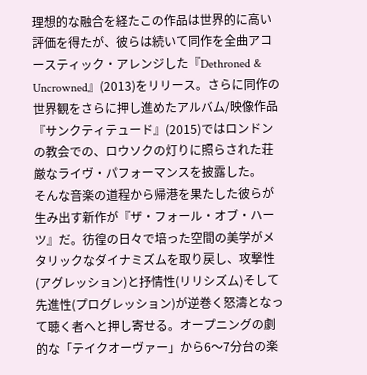理想的な融合を経たこの作品は世界的に高い評価を得たが、彼らは続いて同作を全曲アコースティック・アレンジした『Dethroned & Uncrowned』(2013)をリリース。さらに同作の世界観をさらに押し進めたアルバム/映像作品『サンクティテュード』(2015)ではロンドンの教会での、ロウソクの灯りに照らされた荘厳なライヴ・パフォーマンスを披露した。
そんな音楽の道程から帰港を果たした彼らが生み出す新作が『ザ・フォール・オブ・ハーツ』だ。彷徨の日々で培った空間の美学がメタリックなダイナミズムを取り戻し、攻撃性(アグレッション)と抒情性(リリシズム)そして先進性(プログレッション)が逆巻く怒濤となって聴く者へと押し寄せる。オープニングの劇的な「テイクオーヴァー」から6〜7分台の楽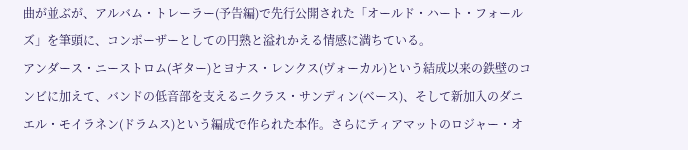曲が並ぶが、アルバム・トレーラー(予告編)で先行公開された「オールド・ハート・フォールズ」を筆頭に、コンポーザーとしての円熟と溢れかえる情感に満ちている。
アンダース・ニーストロム(ギター)とヨナス・レンクス(ヴォーカル)という結成以来の鉄壁のコンビに加えて、バンドの低音部を支えるニクラス・サンディン(ベース)、そして新加入のダニエル・モイラネン(ドラムス)という編成で作られた本作。さらにティアマットのロジャー・オ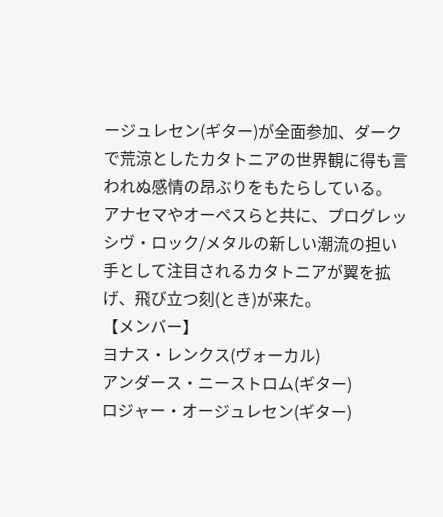ージュレセン(ギター)が全面参加、ダークで荒涼としたカタトニアの世界観に得も言われぬ感情の昂ぶりをもたらしている。
アナセマやオーペスらと共に、プログレッシヴ・ロック/メタルの新しい潮流の担い手として注目されるカタトニアが翼を拡げ、飛び立つ刻(とき)が来た。
【メンバー】
ヨナス・レンクス(ヴォーカル)
アンダース・ニーストロム(ギター)
ロジャー・オージュレセン(ギター)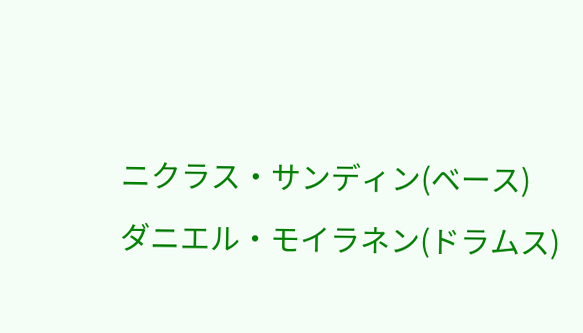ニクラス・サンディン(ベース)
ダニエル・モイラネン(ドラムス)